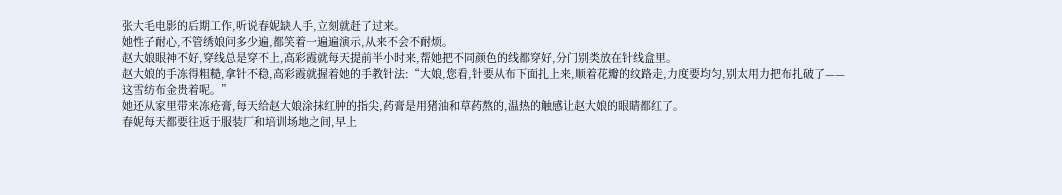张大毛电影的后期工作,听说春妮缺人手,立刻就赶了过来。
她性子耐心,不管绣娘问多少遍,都笑着一遍遍演示,从来不会不耐烦。
赵大娘眼神不好,穿线总是穿不上,高彩霞就每天提前半小时来,帮她把不同颜色的线都穿好,分门别类放在针线盒里。
赵大娘的手冻得粗糙,拿针不稳,高彩霞就握着她的手教针法:“大娘,您看,针要从布下面扎上来,顺着花瓣的纹路走,力度要均匀,别太用力把布扎破了——这雪纺布金贵着呢。”
她还从家里带来冻疮膏,每天给赵大娘涂抹红肿的指尖,药膏是用猪油和草药熬的,温热的触感让赵大娘的眼睛都红了。
春妮每天都要往返于服装厂和培训场地之间,早上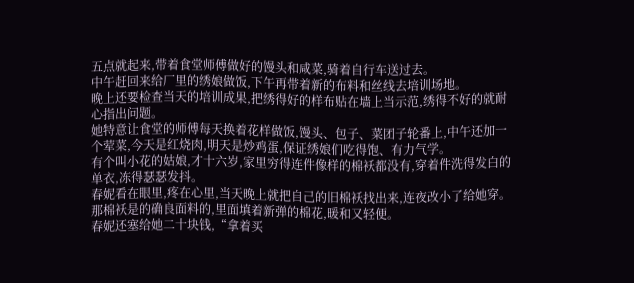五点就起来,带着食堂师傅做好的馒头和咸菜,骑着自行车送过去。
中午赶回来给厂里的绣娘做饭,下午再带着新的布料和丝线去培训场地。
晚上还要检查当天的培训成果,把绣得好的样布贴在墙上当示范,绣得不好的就耐心指出问题。
她特意让食堂的师傅每天换着花样做饭,馒头、包子、菜团子轮番上,中午还加一个荤菜,今天是红烧肉,明天是炒鸡蛋,保证绣娘们吃得饱、有力气学。
有个叫小花的姑娘,才十六岁,家里穷得连件像样的棉袄都没有,穿着件洗得发白的单衣,冻得瑟瑟发抖。
春妮看在眼里,疼在心里,当天晚上就把自己的旧棉袄找出来,连夜改小了给她穿。
那棉袄是的确良面料的,里面填着新弹的棉花,暖和又轻便。
春妮还塞给她二十块钱,“拿着买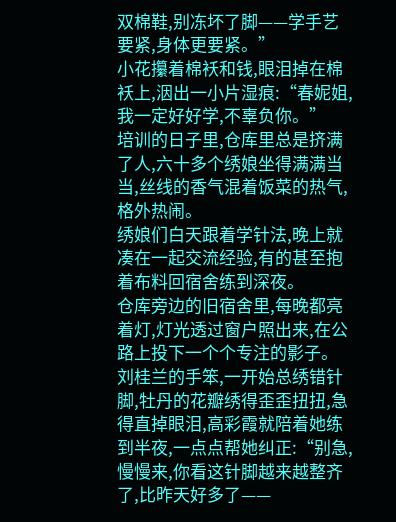双棉鞋,别冻坏了脚——学手艺要紧,身体更要紧。”
小花攥着棉袄和钱,眼泪掉在棉袄上,洇出一小片湿痕:“春妮姐,我一定好好学,不辜负你。”
培训的日子里,仓库里总是挤满了人,六十多个绣娘坐得满满当当,丝线的香气混着饭菜的热气,格外热闹。
绣娘们白天跟着学针法,晚上就凑在一起交流经验,有的甚至抱着布料回宿舍练到深夜。
仓库旁边的旧宿舍里,每晚都亮着灯,灯光透过窗户照出来,在公路上投下一个个专注的影子。
刘桂兰的手笨,一开始总绣错针脚,牡丹的花瓣绣得歪歪扭扭,急得直掉眼泪,高彩霞就陪着她练到半夜,一点点帮她纠正:“别急,慢慢来,你看这针脚越来越整齐了,比昨天好多了——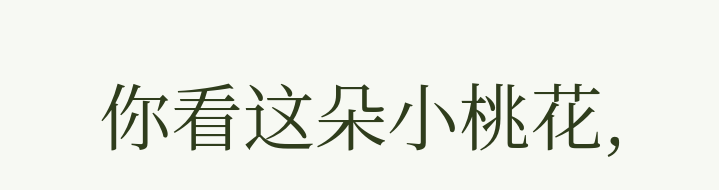你看这朵小桃花,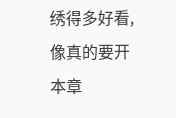绣得多好看,像真的要开
本章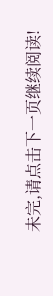未完,请点击下一页继续阅读!